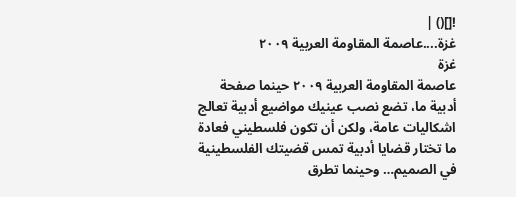![]() |
غزة....عاصمة المقاومة العربية ٢٠٠٩
غزة
عاصمة المقاومة العربية ٢٠٠٩ حينما صفحة أدبية ما، تضع نصب عينيك مواضيع أدبية تعالج اشكاليات عامة، ولكن أن تكون فلسطيني فعادة ما تختار قضايا أدبية تمس قضيتك الفلسطينية في الصميم… وحينما تطرق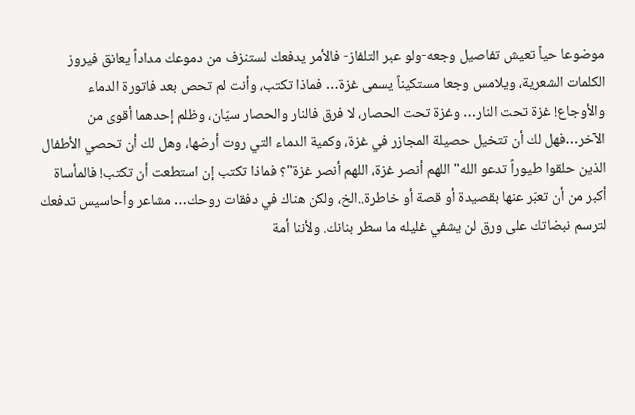موضوعا حياً تعيش تفاصيل وجعه-ولو عبر التلفاز- فالأمر يدفعك لستنزف من دموعك مداداً يعانق فيروز الكلمات الشعرية، ويلامس وجعا مستكيناً يسمى غزة… فماذا تكتب، وأنت لم تحص بعد فاتورة الدماء والأوجاع! غزة تحت النار… وغزة تحت الحصار، لا فرق فالنار والحصار سيّان، وظلم إحدهما أقوى من الآخر…فهل لك أن تتخيل حصيلة المجازر في غزة، وكمية الدماء التي روت أرضها، وهل لك أن تحصي الأطفال الذين حلقوا طيوراً تدعو الله" اللهم أنصر غزة، اللهم أنصر غزة"؟ فماذا تكتب إن استطعت أن تكتب! فالمأساة أكبر من أن تعبّر عنها بقصيدة أو قصة أو خاطرة..الخ، ولكن هناك في دفقات روحك… مشاعر وأحاسيس تدفعك لترسم نبضاتك على ورق لن يشفي غليله ما سطر بنانك. ولأننا أمة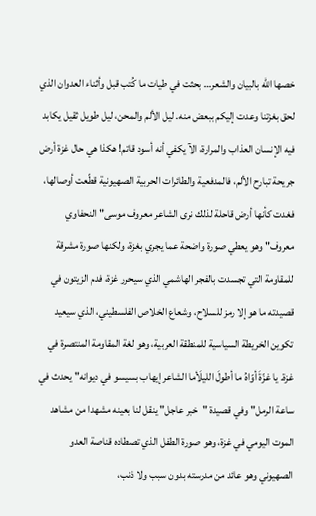خصها الله بالبيان والشعر… بحثت في طيات ما كُتب قبل وأثناء العدوان الذي لحق بغزتنا وعدت إليكم ببعض منه. ليل الألم والمحن، ليل طويل ثقيل يكابد فيه الإنسان العذاب والمرارة، الآ يكفي أنه أسود قاتم! هكذا هي حال غزة أرض جريحة تبارح الألم، فالمدفعية والطائرات الحربية الصهيونية قطّعت أوصالها، فغدت كأنها أرض قاحلة لذلك نرى الشاعر معروف موسى" النحفاوي معروف" وهو يعطي صورة واضحة عما يجري بغزة، ولكنها صورة مشرقة للمقاومة التي تجسدت بالفجر الهاشمي الذي سيحرر غزة، فدم الزيتون في قصيدته ما هو إلا رمز للسلاح، وشعاع الخلاص الفلسطيني، الذي سيعيد تكوين الخريطة السياسية للمنطقة العربية، وهو لغة المقاومة المنتصرة في غزة. يا غزّةَ أوّاهُ ما أطولَ الليلَأما الشاعر إيهاب بسيسو في ديوانه" يحدث في ساعة الرمل" وفي قصيدة "خبر عاجل" ينقل لنا بعينه مشهدا من مشاهد الموت اليومي في غزة، وهو صورة الطفل الذي تصطاده قناصة العدو الصهيوني وهو عائد من مدرسته بدون سبب ولا ذنب،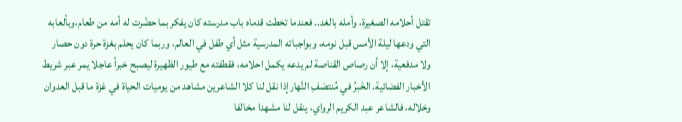تقتل أحلامه الصغيرة، وأمله بالغد.. فعندما تخطت قدماه باب مدرسته كان يفكر بما حضّرت له أمه من طعام،وبألعابه التي ودعها ليلة الأمس قبل نومه، وبواجباته المدرسية مثل أي طفل في العالم، وربما كان يحلم بغزة حرة دون حصار ولا مدفعية، إلا أن رصاص القناصة لم يدعه يكمل احلامه، فقطفته مع طيور الظهيرة ليصبح خبراً عاجلا يمر عبر شريط الأخبار الفضائية. الخَبرُ في مُنتصَفِ النَّهارإذا نقل لنا كلا الشاعرين مشاهد من يوميات الحياة في غزة ما قبل العدوان وخلاله، فالشاعر عبد الكريم الرواي، ينقل لنا مشهدا مخالفا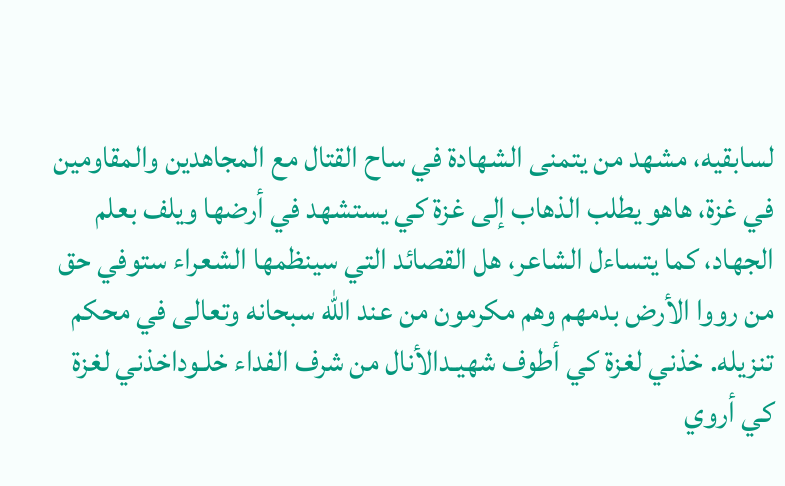لسابقيه، مشهد من يتمنى الشهادة في ساح القتال مع المجاهدين والمقاومين في غزة، هاهو يطلب الذهاب إلى غزة كي يستشهد في أرضها ويلف بعلم الجهاد، كما يتساءل الشاعر، هل القصائد التي سينظمها الشعراء ستوفي حق من رووا الأرض بدمهم وهم مكرمون من عند الله سبحانه وتعالى في محكم تنزيله. خذني لغزة كي أطوف شهيـدالأنال من شرف الفداء خلـوداخذني لغزة كي أروي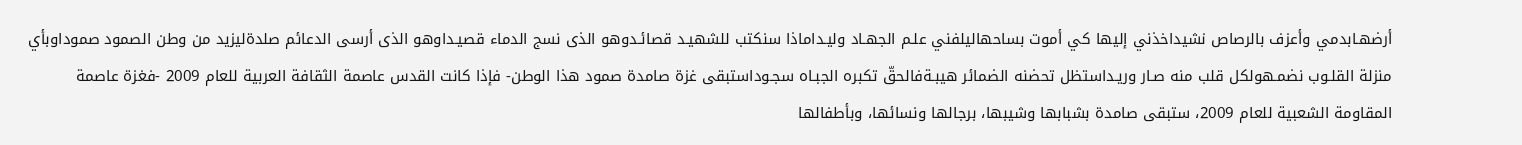أرضهـابدمي وأعزف بالرصاص نشيداخذني إليها كي أموت بساحهاليلفني علـم الجهـاد وليـداماذا سنكتب للشهيـد قصائـدوهو الذى نسج الدماء قصيـداوهو الذى أرسى الدعائم صلدةليزيد من وطن الصمود صموداوبأي منزلة القلـوب نضمـهولكل قلب منه صـار وريـداستظل تحضنه الضمائر هيبـةفالحقّ تكبره الجبـاه سجـوداستبقى غزة صامدة صمود هذا الوطن- فإذا كانت القدس عاصمة الثقافة العربية للعام 2009 -فغزة عاصمة المقاومة الشعبية للعام 2009، ستبقى صامدة بشبابها وشيبها، برجالها ونسائها، وبأطفالها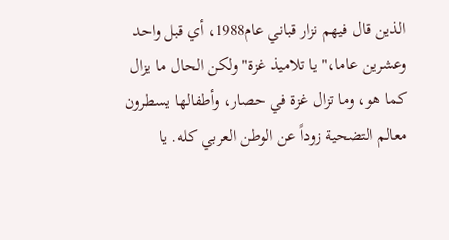الذين قال فيهم نزار قباني عام1988، أي قبل واحد وعشرين عاما،" يا تلاميذ غزة" ولكن الحال ما يزال كما هو، وما تزال غزة في حصار، وأطفالها يسطرون معالم التضحية زوداً عن الوطن العربي كله. يا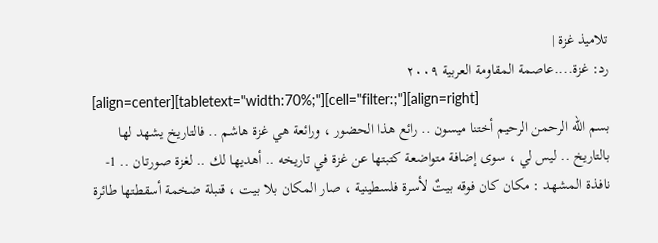تلاميذ غزة |
رد: غزة....عاصمة المقاومة العربية ٢٠٠٩
[align=center][tabletext="width:70%;"][cell="filter:;"][align=right]
بسم الله الرحمن الرحيم أختنا ميسون .. رائع هذا الحضور ، ورائعة هي غزة هاشم .. فالتاريخ يشهد لها بالتاريخ .. ليس لي ، سوى إضافة متواضعة كتبتها عن غزة في تاريخه .. أهديها لك .. لغزة صورتـان .. 1- نافـذة المشهد : مكان كان فوقه بيتٌ لأسرة فلسطينية ، صار المكان بلا بيت ، قنبلة ضخمة أسقطتها طائرة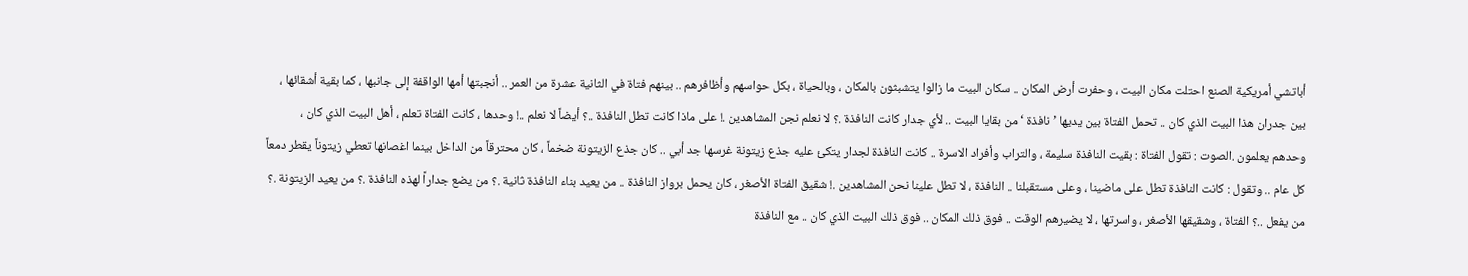أباتشي أمريكية الصنع احتلت مكان البيت ، وحفرت أرض المكان .. سكان البيت ما زالوا يتشبثون بالمكان ، وبالحياة ، بكل حواسهم وأظافرهم .. بينهم فتاة في الثانية عشرة من العمر .. أنجبتها أمها الواقفة إلى جانبها ، كما بقية أشقائها ، بين جدران هذا البيت الذي كان .. تحمل الفتاة بين يديها ’ نافذة ‘ من بقايا البيت .. لأي جدار كانت النافذة .؟ لا نعلم نجن المشاهدين .! على ماذا كانت تطل النافذة ..؟ أيضاً لا نعلم ..! وحدها ، كانت الفتاة تعلم ، أهل البيت الذي كان ، وحدهم يعلمون .الصوت : تقول الفتاة : بقيت النافذة سليمة ، والتراب وأفراد الاسرة .. كانت النافذة لجدار يتكئ عليه جذع زيتونة غرسها جد أبي .. كان جذع الزيتونة ضخماً ، كان محترقاً من الداخل بينما اغصانها تعطي زيتوناً يقطر دمعاً كل عام .. وتقول : كانت النافذة تطل على ماضينا ، وعلى مستقبلنا .. النافذة ، لا تطل علينا نحن المشاهدين .! شقيق الفتاة الأصغر ، كان يحمل برواز النافذة .. من يعيد بناء النافذة ثانية .؟ من يضع جداراً لهذه النافذة .؟ من يعيد الزيتونة .؟ من يفعل ..؟ الفتاة ، وشقيقها الأصغر ، واسرتها ، لا يضيرهم الوقت .. فوق ذلك المكان .. فوق ذلك البيت الذي كان .. مع النافذة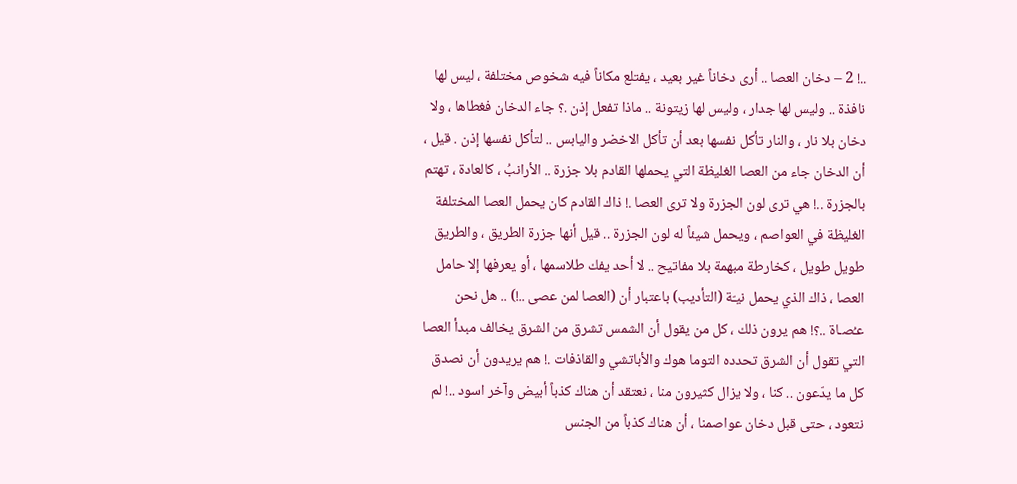..! 2 – دخان العصا .. أرى دخاناً غير بعيد ، يفتلع مكاناً فيه شخوص مختلفة ، ليس لها نافذة .. وليس لها جدار ، وليس لها زيتونة .. ماذا تفعل إذن .؟ جاء الدخان فغطاها ، ولا دخان بلا نار ، والنار تأكل نفسها بعد أن تأكل الاخضر واليابس .. لتأكل نفسها إذن . قيل ، أن الدخان جاء من العصا الغليظة التي يحملها القادم بلا جزرة .. الأرانبُ ، كالعادة ، تهتم بالجزرة ..! هي ترى لون الجزرة ولا ترى العصا .! ذاك القادم كان يحمل العصا المختلفة الغليظة في العواصم ، ويحمل شيئاً له لون الجزرة .. قيل أنها جزرة الطريق ، والطريق طويل طويل ، كخارطة مبهمة بلا مفاتيح .. لا أحد يفك طلاسمها ، أو يعرفها إلا حامل العصا ، ذاك الذي يحمل نيـّة (التأديب) باعتبار أن (العصا لمن عصى ..!) .. هل نحن عـُصـاة ..؟! هم يرون ذلك ، كل من يقول أن الشمس تشرق من الشرق يخالف مبدأ العصا التي تقول أن الشرق تحدده التوما هوك والأباتشي والقاذفات .! هم يريدون أن نصدق كل ما يدّعون .. كنا ، ولا يزال كثيرون منا ، نعتقد أن هناك كذباً أبيض وآخر اسود ..! لم نتعود ، حتى قبل دخان عواصمنا ، أن هناك كذباً من الجنس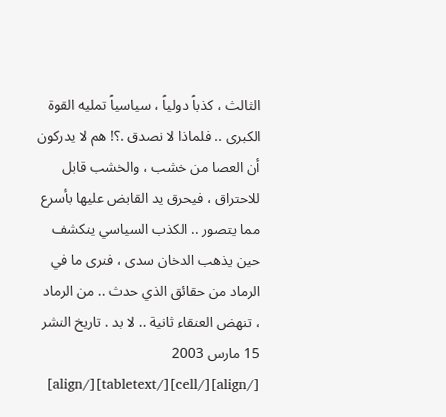الثالث ، كذباً دولياً ، سياسياً تمليه القوة الكبرى .. فلماذا لا نصدق .؟! هم لا يدركون أن العصا من خشب ، والخشب قابل للاحتراق ، فيحرق يد القابض عليها بأسرع مما يتصور .. الكذب السياسي ينكشف حين يذهب الدخان سدى ، فنرى ما في الرماد من حقائق الذي حدث .. من الرماد ، تنهض العنقاء ثانية .. لا بد . تاريخ النشر 15 مارس 2003 [/align][/cell][/tabletext][/align]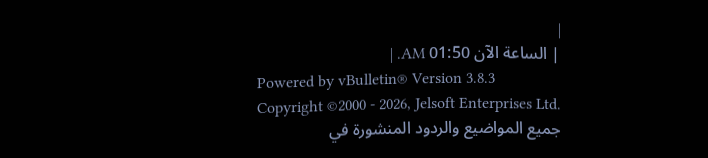|
| الساعة الآن 01:50 AM. |
Powered by vBulletin® Version 3.8.3
Copyright ©2000 - 2026, Jelsoft Enterprises Ltd.
جميع المواضيع والردود المنشورة في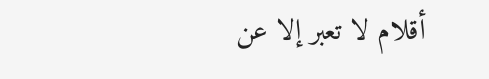أقلام لا تعبر إلا عن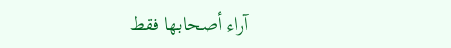آراء أصحابها فقط